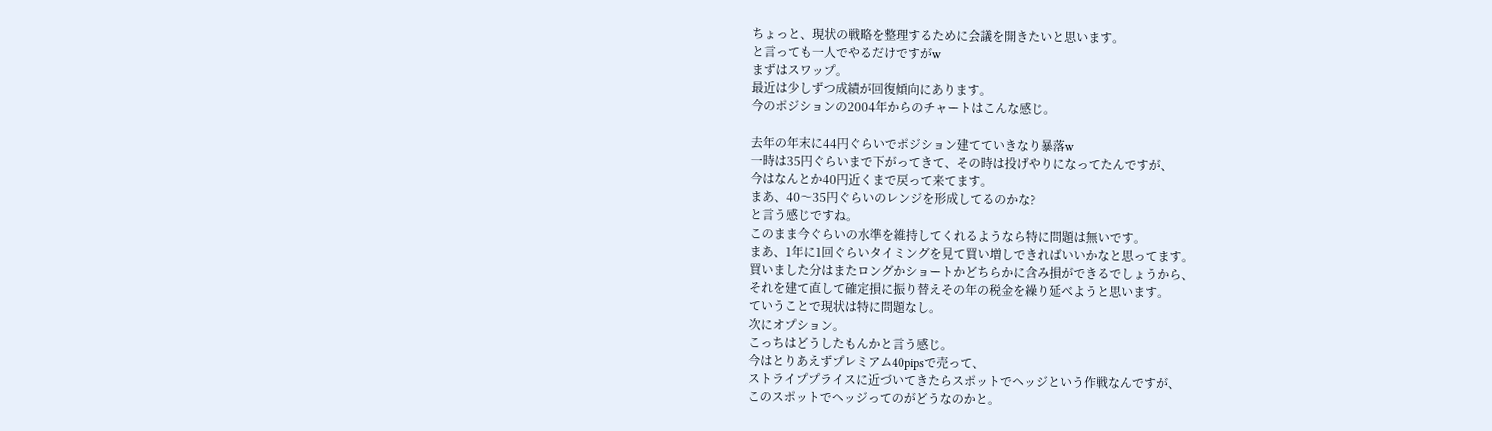ちょっと、現状の戦略を整理するために会議を開きたいと思います。
と言っても一人でやるだけですがw
まずはスワップ。
最近は少しずつ成績が回復傾向にあります。
今のポジションの2004年からのチャートはこんな感じ。

去年の年末に44円ぐらいでポジション建てていきなり暴落w
一時は35円ぐらいまで下がってきて、その時は投げやりになってたんですが、
今はなんとか40円近くまで戻って来てます。
まあ、40〜35円ぐらいのレンジを形成してるのかな?
と言う感じですね。
このまま今ぐらいの水準を維持してくれるようなら特に問題は無いです。
まあ、1年に1回ぐらいタイミングを見て買い増しできればいいかなと思ってます。
買いました分はまたロングかショートかどちらかに含み損ができるでしょうから、
それを建て直して確定損に振り替えその年の税金を繰り延べようと思います。
ていうことで現状は特に問題なし。
次にオプション。
こっちはどうしたもんかと言う感じ。
今はとりあえずプレミアム40pipsで売って、
ストライププライスに近づいてきたらスポットでヘッジという作戦なんですが、
このスポットでヘッジってのがどうなのかと。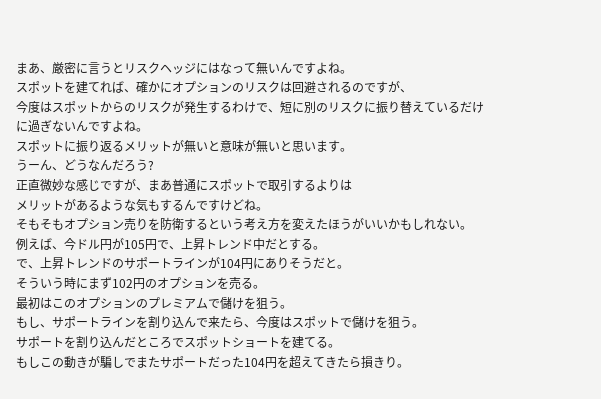まあ、厳密に言うとリスクヘッジにはなって無いんですよね。
スポットを建てれば、確かにオプションのリスクは回避されるのですが、
今度はスポットからのリスクが発生するわけで、短に別のリスクに振り替えているだけ
に過ぎないんですよね。
スポットに振り返るメリットが無いと意味が無いと思います。
うーん、どうなんだろう?
正直微妙な感じですが、まあ普通にスポットで取引するよりは
メリットがあるような気もするんですけどね。
そもそもオプション売りを防衛するという考え方を変えたほうがいいかもしれない。
例えば、今ドル円が105円で、上昇トレンド中だとする。
で、上昇トレンドのサポートラインが104円にありそうだと。
そういう時にまず102円のオプションを売る。
最初はこのオプションのプレミアムで儲けを狙う。
もし、サポートラインを割り込んで来たら、今度はスポットで儲けを狙う。
サポートを割り込んだところでスポットショートを建てる。
もしこの動きが騙しでまたサポートだった104円を超えてきたら損きり。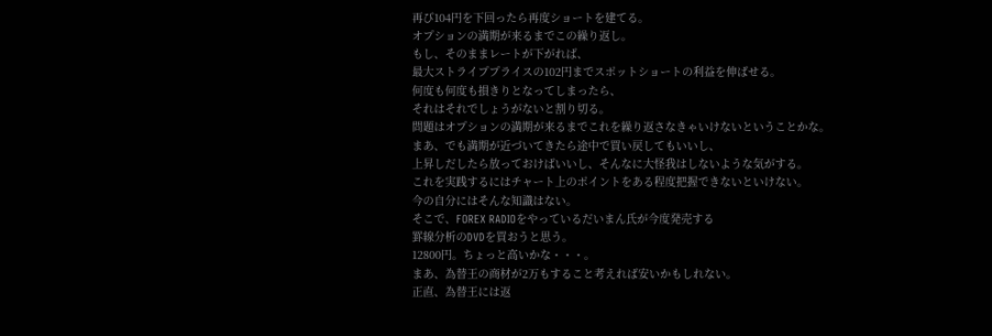再び104円を下回ったら再度ショートを建てる。
オプションの満期が来るまでこの繰り返し。
もし、そのままレートが下がれば、
最大ストライププライスの102円までスポットショートの利益を伸ばせる。
何度も何度も損きりとなってしまったら、
それはそれでしょうがないと割り切る。
問題はオプションの満期が来るまでこれを繰り返さなきゃいけないということかな。
まあ、でも満期が近づいてきたら途中で買い戻してもいいし、
上昇しだしたら放っておけばいいし、そんなに大怪我はしないような気がする。
これを実践するにはチャート上のポイントをある程度把握できないといけない。
今の自分にはそんな知識はない。
そこで、FOREX RADIOをやっているだいまん氏が今度発売する
罫線分析のDVDを買おうと思う。
12800円。ちょっと高いかな・・・。
まあ、為替王の商材が2万もすること考えれば安いかもしれない。
正直、為替王には返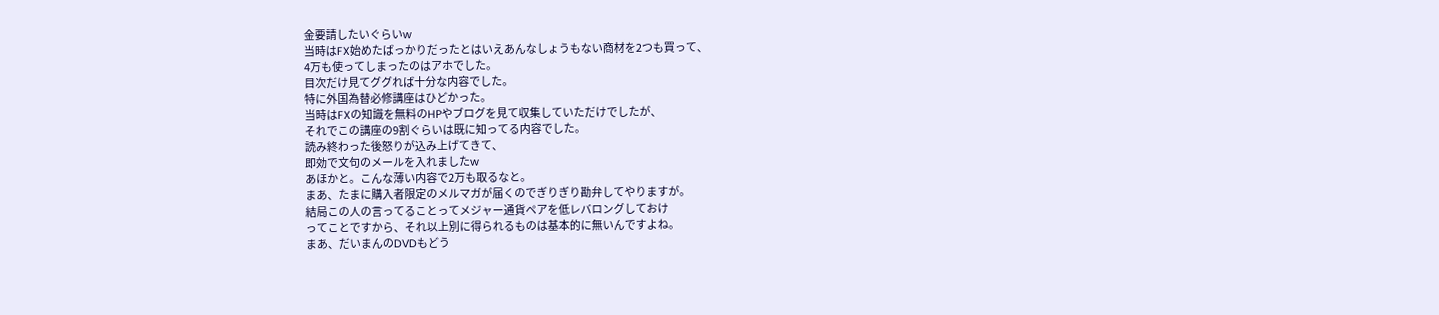金要請したいぐらいw
当時はFX始めたばっかりだったとはいえあんなしょうもない商材を2つも買って、
4万も使ってしまったのはアホでした。
目次だけ見てググれば十分な内容でした。
特に外国為替必修講座はひどかった。
当時はFXの知識を無料のHPやブログを見て収集していただけでしたが、
それでこの講座の9割ぐらいは既に知ってる内容でした。
読み終わった後怒りが込み上げてきて、
即効で文句のメールを入れましたw
あほかと。こんな薄い内容で2万も取るなと。
まあ、たまに購入者限定のメルマガが届くのでぎりぎり勘弁してやりますが。
結局この人の言ってることってメジャー通貨ペアを低レバロングしておけ
ってことですから、それ以上別に得られるものは基本的に無いんですよね。
まあ、だいまんのDVDもどう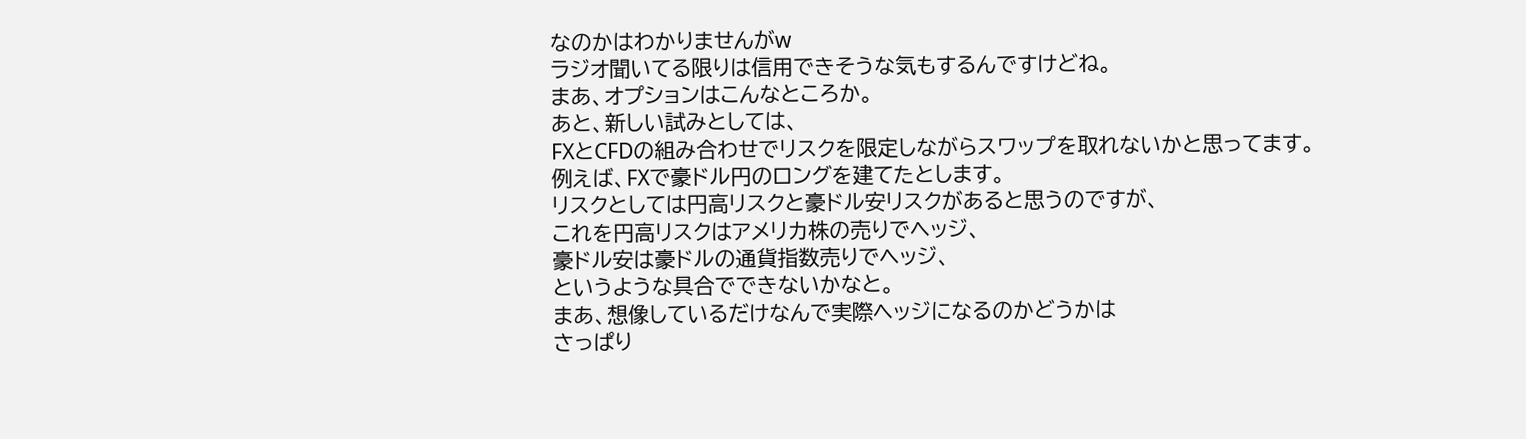なのかはわかりませんがw
ラジオ聞いてる限りは信用できそうな気もするんですけどね。
まあ、オプションはこんなところか。
あと、新しい試みとしては、
FXとCFDの組み合わせでリスクを限定しながらスワップを取れないかと思ってます。
例えば、FXで豪ドル円のロングを建てたとします。
リスクとしては円高リスクと豪ドル安リスクがあると思うのですが、
これを円高リスクはアメリカ株の売りでヘッジ、
豪ドル安は豪ドルの通貨指数売りでヘッジ、
というような具合でできないかなと。
まあ、想像しているだけなんで実際ヘッジになるのかどうかは
さっぱり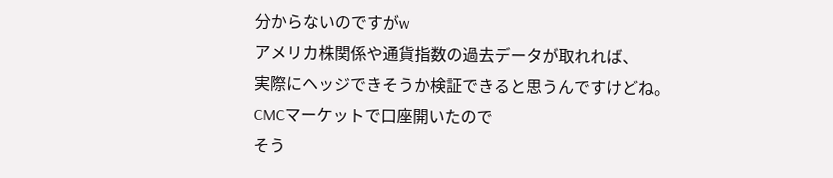分からないのですがw
アメリカ株関係や通貨指数の過去データが取れれば、
実際にヘッジできそうか検証できると思うんですけどね。
CMCマーケットで口座開いたので
そう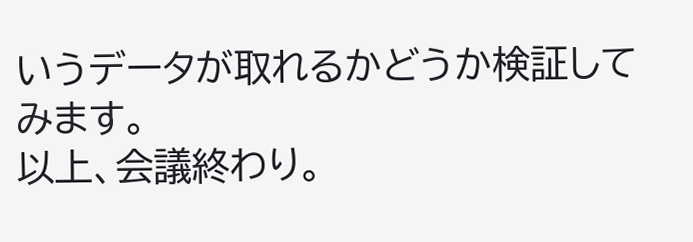いうデータが取れるかどうか検証してみます。
以上、会議終わり。